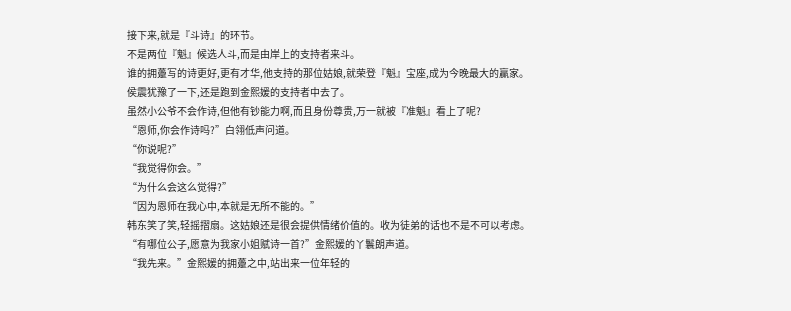接下来,就是『斗诗』的环节。
不是两位『魁』候选人斗,而是由岸上的支持者来斗。
谁的拥躉写的诗更好,更有才华,他支持的那位姑娘,就荣登『魁』宝座,成为今晚最大的贏家。
侯震犹豫了一下,还是跑到金熙媛的支持者中去了。
虽然小公爷不会作诗,但他有钞能力啊,而且身份尊贵,万一就被『准魁』看上了呢?
“恩师,你会作诗吗?”白翎低声问道。
“你说呢?”
“我觉得你会。”
“为什么会这么觉得?”
“因为恩师在我心中,本就是无所不能的。”
韩东笑了笑,轻摇摺扇。这姑娘还是很会提供情绪价值的。收为徒弟的话也不是不可以考虑。
“有哪位公子,愿意为我家小姐赋诗一首?”金熙媛的丫鬟朗声道。
“我先来。”金熙媛的拥躉之中,站出来一位年轻的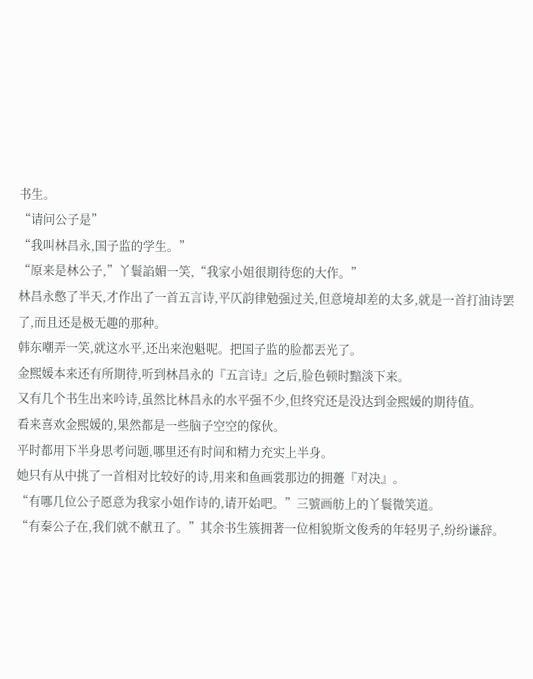书生。
“请问公子是”
“我叫林昌永,国子监的学生。”
“原来是林公子,”丫鬟諂媚一笑,“我家小姐很期待您的大作。”
林昌永憋了半天,才作出了一首五言诗,平仄韵律勉强过关,但意境却差的太多,就是一首打油诗罢了,而且还是极无趣的那种。
韩东嘲弄一笑,就这水平,还出来泡魁呢。把国子监的脸都丟光了。
金熙媛本来还有所期待,听到林昌永的『五言诗』之后,脸色顿时黯淡下来。
又有几个书生出来吟诗,虽然比林昌永的水平强不少,但终究还是没达到金熙媛的期待值。
看来喜欢金熙媛的,果然都是一些脑子空空的傢伙。
平时都用下半身思考问题,哪里还有时间和精力充实上半身。
她只有从中挑了一首相对比较好的诗,用来和鱼画裳那边的拥躉『对决』。
“有哪几位公子愿意为我家小姐作诗的,请开始吧。”三號画舫上的丫鬟微笑道。
“有秦公子在,我们就不献丑了。”其余书生簇拥著一位相貌斯文俊秀的年轻男子,纷纷谦辞。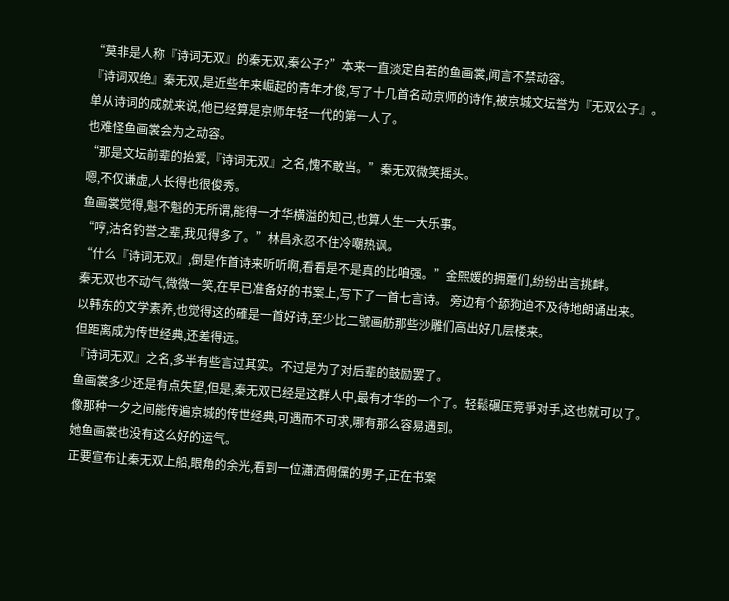“莫非是人称『诗词无双』的秦无双,秦公子?”本来一直淡定自若的鱼画裳,闻言不禁动容。
『诗词双绝』秦无双,是近些年来崛起的青年才俊,写了十几首名动京师的诗作,被京城文坛誉为『无双公子』。
单从诗词的成就来说,他已经算是京师年轻一代的第一人了。
也难怪鱼画裳会为之动容。
“那是文坛前辈的抬爱,『诗词无双』之名,愧不敢当。”秦无双微笑摇头。
嗯,不仅谦虚,人长得也很俊秀。
鱼画裳觉得,魁不魁的无所谓,能得一才华横溢的知己,也算人生一大乐事。
“哼,沽名钓誉之辈,我见得多了。”林昌永忍不住冷嘲热讽。
“什么『诗词无双』,倒是作首诗来听听啊,看看是不是真的比咱强。”金熙媛的拥躉们,纷纷出言挑衅。
秦无双也不动气,微微一笑,在早已准备好的书案上,写下了一首七言诗。 旁边有个舔狗迫不及待地朗诵出来。
以韩东的文学素养,也觉得这的確是一首好诗,至少比二號画舫那些沙雕们高出好几层楼来。
但距离成为传世经典,还差得远。
『诗词无双』之名,多半有些言过其实。不过是为了对后辈的鼓励罢了。
鱼画裳多少还是有点失望,但是,秦无双已经是这群人中,最有才华的一个了。轻鬆碾压竞爭对手,这也就可以了。
像那种一夕之间能传遍京城的传世经典,可遇而不可求,哪有那么容易遇到。
她鱼画裳也没有这么好的运气。
正要宣布让秦无双上船,眼角的余光,看到一位瀟洒倜儻的男子,正在书案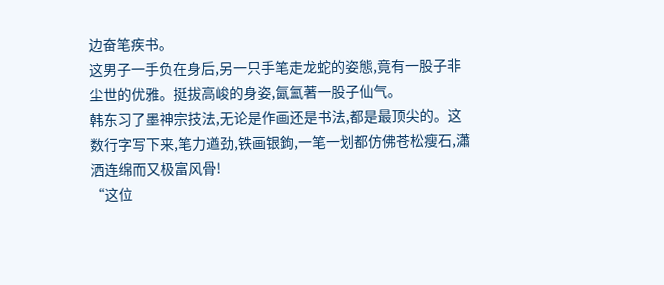边奋笔疾书。
这男子一手负在身后,另一只手笔走龙蛇的姿態,竟有一股子非尘世的优雅。挺拔高峻的身姿,氤氳著一股子仙气。
韩东习了墨神宗技法,无论是作画还是书法,都是最顶尖的。这数行字写下来,笔力遒劲,铁画银鉤,一笔一划都仿佛苍松瘦石,瀟洒连绵而又极富风骨!
“这位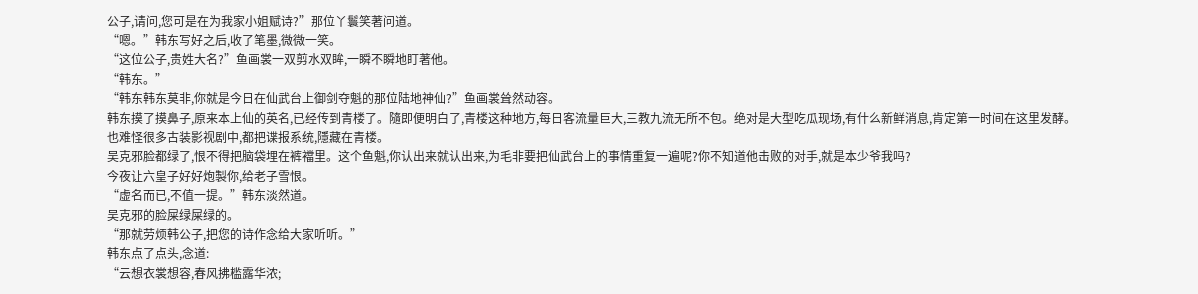公子,请问,您可是在为我家小姐赋诗?”那位丫鬟笑著问道。
“嗯。”韩东写好之后,收了笔墨,微微一笑。
“这位公子,贵姓大名?”鱼画裳一双剪水双眸,一瞬不瞬地盯著他。
“韩东。”
“韩东韩东莫非,你就是今日在仙武台上御剑夺魁的那位陆地神仙?”鱼画裳耸然动容。
韩东摸了摸鼻子,原来本上仙的英名,已经传到青楼了。隨即便明白了,青楼这种地方,每日客流量巨大,三教九流无所不包。绝对是大型吃瓜现场,有什么新鲜消息,肯定第一时间在这里发酵。
也难怪很多古装影视剧中,都把谍报系统,隱藏在青楼。
吴克邪脸都绿了,恨不得把脑袋埋在裤襠里。这个鱼魁,你认出来就认出来,为毛非要把仙武台上的事情重复一遍呢?你不知道他击败的对手,就是本少爷我吗?
今夜让六皇子好好炮製你,给老子雪恨。
“虚名而已,不值一提。”韩东淡然道。
吴克邪的脸屎绿屎绿的。
“那就劳烦韩公子,把您的诗作念给大家听听。”
韩东点了点头,念道:
“云想衣裳想容,春风拂槛露华浓;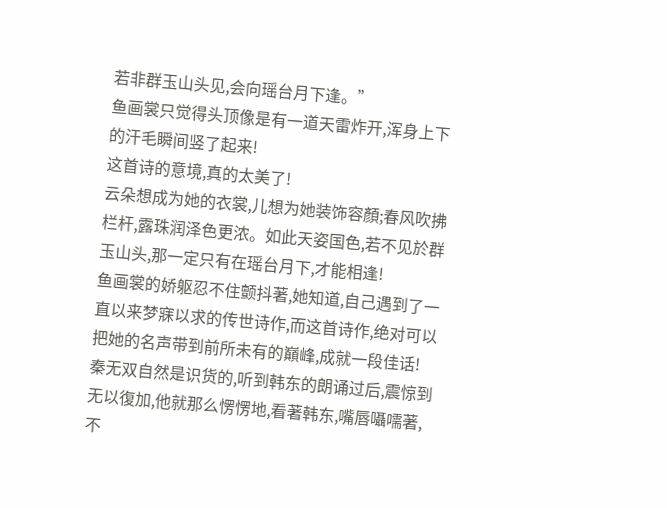若非群玉山头见,会向瑶台月下逢。”
鱼画裳只觉得头顶像是有一道天雷炸开,浑身上下的汗毛瞬间竖了起来!
这首诗的意境,真的太美了!
云朵想成为她的衣裳,儿想为她装饰容顏;春风吹拂栏杆,露珠润泽色更浓。如此天姿国色,若不见於群玉山头,那一定只有在瑶台月下,才能相逢!
鱼画裳的娇躯忍不住颤抖著,她知道,自己遇到了一直以来梦寐以求的传世诗作,而这首诗作,绝对可以把她的名声带到前所未有的巔峰,成就一段佳话!
秦无双自然是识货的,听到韩东的朗诵过后,震惊到无以復加,他就那么愣愣地,看著韩东,嘴唇囁嚅著,不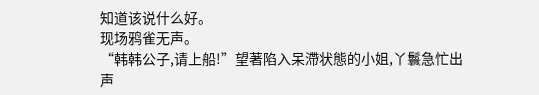知道该说什么好。
现场鸦雀无声。
“韩韩公子,请上船!”望著陷入呆滯状態的小姐,丫鬟急忙出声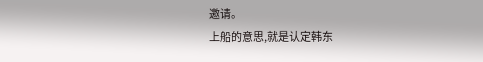邀请。
上船的意思,就是认定韩东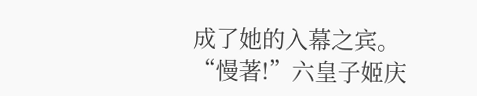成了她的入幕之宾。
“慢著!”六皇子姬庆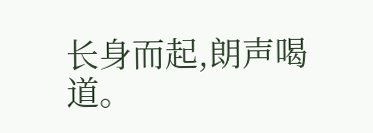长身而起,朗声喝道。